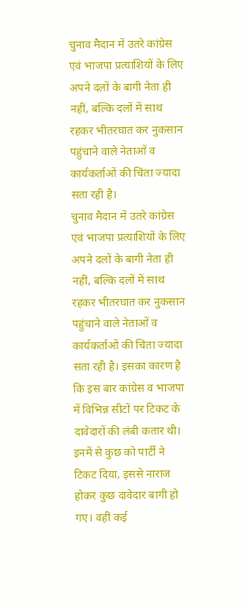चुनाव मैदान में उतरे कांग्रेस एवं भाजपा प्रत्याशियों के लिए अपने दलों के बागी नेता ही नहीं, बल्कि दलों में साथ रहकर भीतरघात कर नुकसान पहुंचाने वाले नेताओं व कार्यकर्ताओं की चिंता ज्यादा सता रही है।
चुनाव मैदान में उतरे कांग्रेस एवं भाजपा प्रत्याशियों के लिए अपने दलों के बागी नेता ही नहीं, बल्कि दलों में साथ रहकर भीतरघात कर नुकसान पहुंचाने वाले नेताओं व कार्यकर्ताओं की चिंता ज्यादा सता रही है। इसका कारण है कि इस बार कांग्रेस व भाजपा में विभिन्न सीटों पर टिकट के दावेदारों की लंबी कतार थी।
इनमें से कुछ को पार्टी ने टिकट दिया, इससे नाराज होकर कुछ दावेदार बागी हो गए। वहीं कई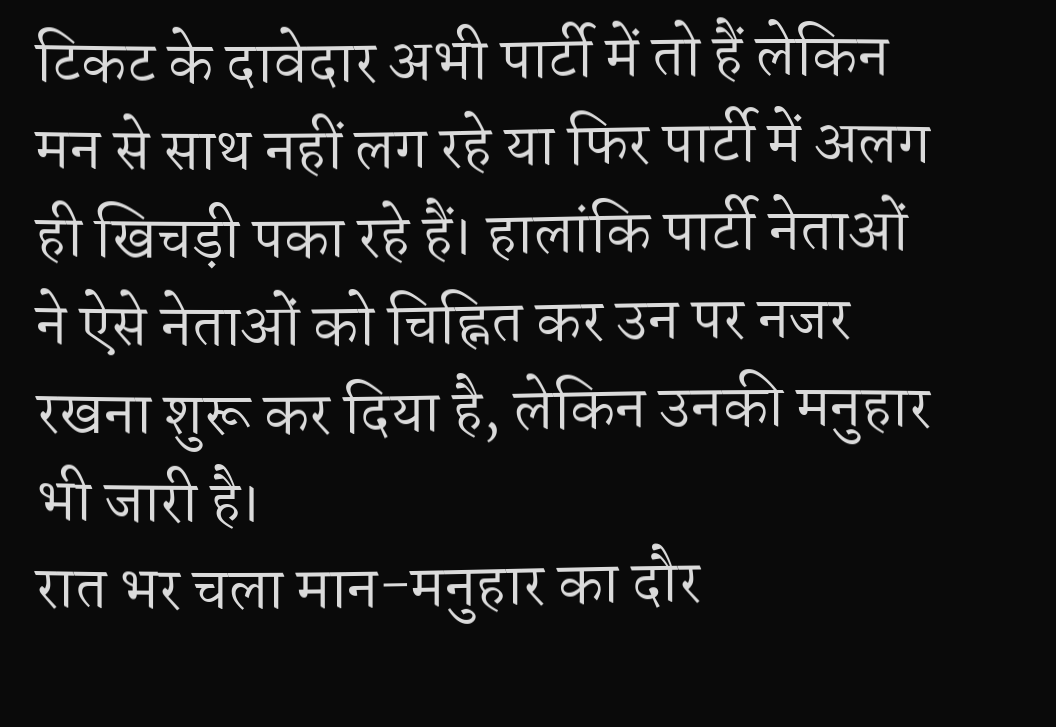टिकट के दावेदार अभी पार्टी में तो हैं लेकिन मन से साथ नहीं लग रहे या फिर पार्टी में अलग ही खिचड़ी पका रहे हैं। हालांकि पार्टी नेताओं ने ऐसे नेताओं को चिह्नित कर उन पर नजर रखना शुरू कर दिया है, लेकिन उनकी मनुहार भी जारी है।
रात भर चला मान-मनुहार का दौर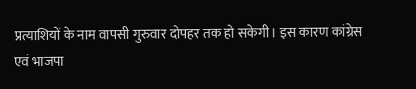प्रत्याशियों के नाम वापसी गुरुवार दोपहर तक हो सकेगी। इस कारण कांग्रेस एवं भाजपा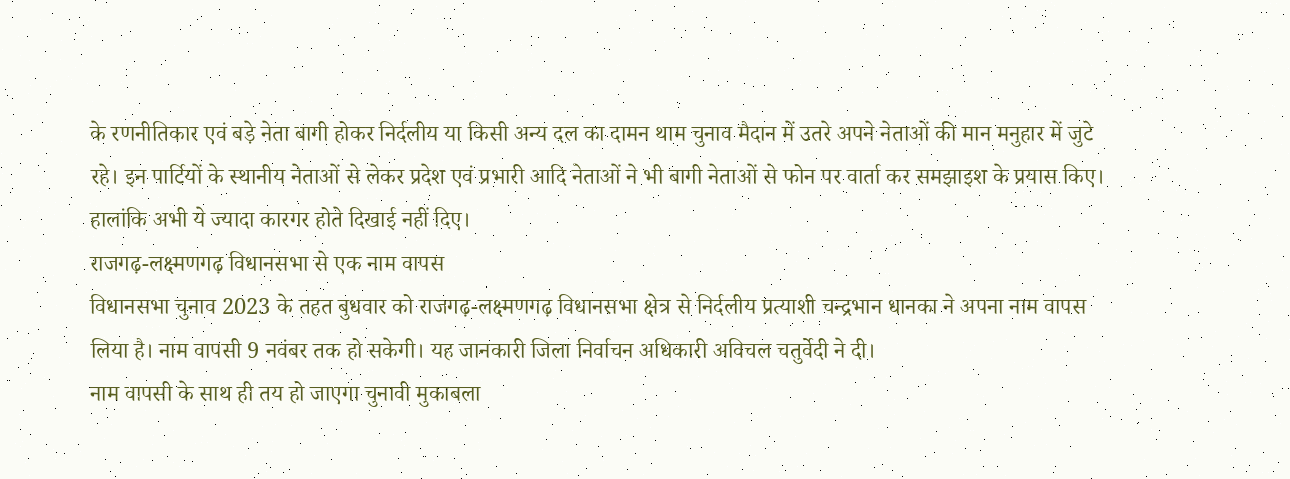के रणनीतिकार एवं बड़े नेता बागी होकर निर्दलीय या किसी अन्य दल का दामन थाम चुनाव मैदान में उतरे अपने नेताओं की मान मनुहार में जुटे रहे। इन पार्टियों के स्थानीय नेताओं से लेकर प्रदेश एवं प्रभारी आदि नेताओं ने भी बागी नेताओं से फोन पर वार्ता कर समझाइश के प्रयास किए। हालांकि अभी ये ज्यादा कारगर होते दिखाई नहीं दिए।
राजगढ़-लक्ष्मणगढ़ विधानसभा से एक नाम वापस
विधानसभा चुनाव 2023 के तहत बुधवार को राजगढ़-लक्ष्मणगढ़ विधानसभा क्षेत्र से निर्दलीय प्रत्याशी चन्द्रभान धानका ने अपना नाम वापस लिया है। नाम वापसी 9 नवंबर तक हो सकेगी। यह जानकारी जिला निर्वाचन अधिकारी अविचल चतुर्वेदी ने दी।
नाम वापसी के साथ ही तय हो जाएगा चुनावी मुकाबला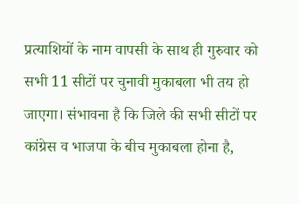प्रत्याशियों के नाम वापसी के साथ ही गुरुवार को सभी 11 सीटों पर चुनावी मुकाबला भी तय हो जाएगा। संभावना है कि जिले की सभी सीटों पर कांग्रेस व भाजपा के बीच मुकाबला होना है,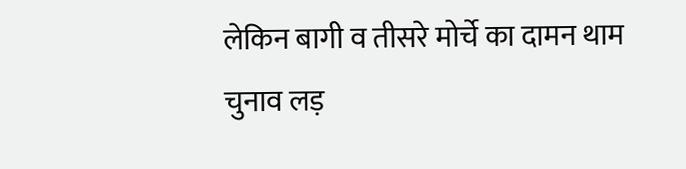लेकिन बागी व तीसरे मोर्चे का दामन थाम चुनाव लड़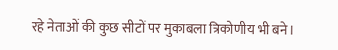रहे नेताओं की कुछ सीटों पर मुकाबला त्रिकोणीय भी बने।